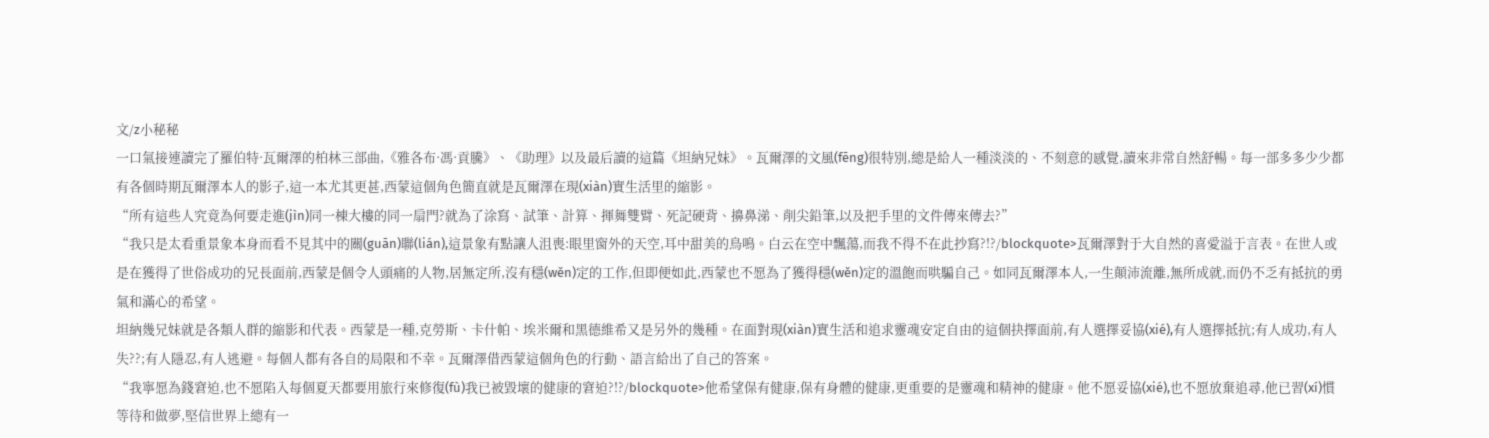文/z小秘秘
一口氣接連讀完了羅伯特·瓦爾澤的柏林三部曲,《雅各布·馮·貢騰》、《助理》以及最后讀的這篇《坦納兄妹》。瓦爾澤的文風(fēng)很特別,總是給人一種淡淡的、不刻意的感覺,讀來非常自然舒暢。每一部多多少少都有各個時期瓦爾澤本人的影子,這一本尤其更甚,西蒙這個角色簡直就是瓦爾澤在現(xiàn)實生活里的縮影。
“所有這些人究竟為何要走進(jìn)同一棟大樓的同一扇門?就為了涂寫、試筆、計算、揮舞雙臂、死記硬背、擤鼻涕、削尖鉛筆,以及把手里的文件傳來傳去?”
“我只是太看重景象本身而看不見其中的關(guān)聯(lián),這景象有點讓人沮喪:眼里窗外的天空,耳中甜美的鳥鳴。白云在空中飄蕩,而我不得不在此抄寫?!?/blockquote>瓦爾澤對于大自然的喜愛溢于言表。在世人或是在獲得了世俗成功的兄長面前,西蒙是個令人頭痛的人物,居無定所,沒有穩(wěn)定的工作,但即便如此,西蒙也不愿為了獲得穩(wěn)定的溫飽而哄騙自己。如同瓦爾澤本人,一生顛沛流離,無所成就,而仍不乏有抵抗的勇氣和滿心的希望。
坦納幾兄妹就是各類人群的縮影和代表。西蒙是一種,克勞斯、卡什帕、埃米爾和黑德維希又是另外的幾種。在面對現(xiàn)實生活和追求靈魂安定自由的這個抉擇面前,有人選擇妥協(xié),有人選擇抵抗;有人成功,有人失??;有人隱忍,有人逃避。每個人都有各自的局限和不幸。瓦爾澤借西蒙這個角色的行動、語言給出了自己的答案。
“我寧愿為錢窘迫,也不愿陷入每個夏天都要用旅行來修復(fù)我已被毀壞的健康的窘迫?!?/blockquote>他希望保有健康,保有身體的健康,更重要的是靈魂和精神的健康。他不愿妥協(xié),也不愿放棄追尋,他已習(xí)慣等待和做夢,堅信世界上總有一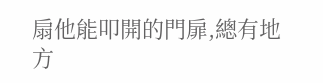扇他能叩開的門扉,總有地方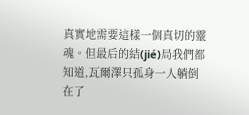真實地需要這樣一個真切的靈魂。但最后的結(jié)局我們都知道,瓦爾澤只孤身一人躺倒在了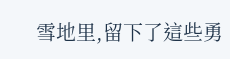雪地里,留下了這些勇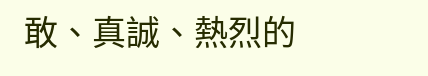敢、真誠、熱烈的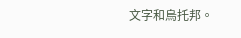文字和烏托邦。